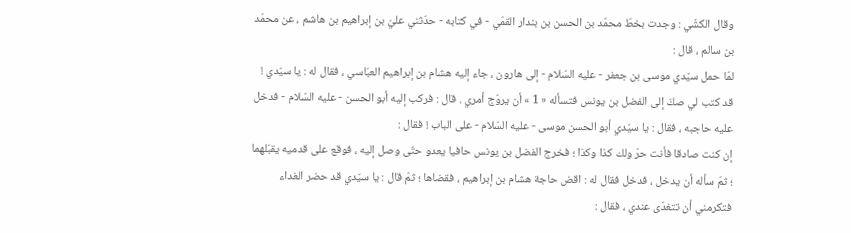وقال الكشّي : وجدت بخطّ محمّد بن الحسن بن بندار القمّي - في كتابه - حدّثني عليّ بن إبراهيم بن هاشم ، عن محمّد بن سالم ، قال :
لمّا حمل سيّدي موسى بن جعفر - عليه السّلام - إلى هارون ، جاء إليه هشام بن إبراهيم العبّاسي ، فقال له : يا سيّدي ! قد كتب لي صكّ إلى الفضل بن يونس فتسأله « 1 » أن يروّج أمري . قال : فركب إليه أبو الحسن - عليه السّلام - فدخل عليه حاجبه ، فقال : يا سيّدي أبو الحسن موسى - عليه السّلام - على الباب ! فقال :
إن كنت صادقا فأنت حرّ ولك كذا وكذا ؛ فخرج الفضل بن يونس حافيا يعدو حتّى وصل إليه ، فوقع على قدميه يقبّلهما ؛ ثمّ سأله أن يدخل ، فدخل فقال له : اقض حاجة هشام بن إبراهيم ، فقضاها ؛ ثمّ قال : يا سيّدي قد حضر الغداء فتكرمني أن تتغدّى عندي ، فقال :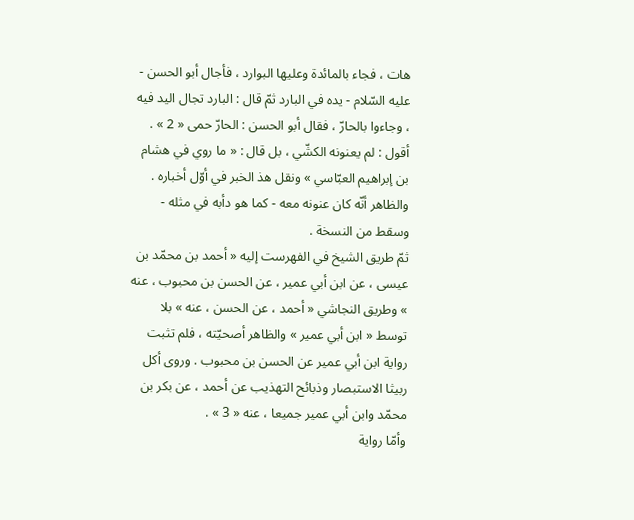هات ، فجاء بالمائدة وعليها البوارد ، فأجال أبو الحسن - عليه السّلام - يده في البارد ثمّ قال : البارد تجال اليد فيه ، وجاءوا بالحارّ ، فقال أبو الحسن : الحارّ حمى « 2 » .
أقول : لم يعنونه الكشّي ، بل قال : « ما روي في هشام بن إبراهيم العبّاسي » ونقل هذ الخبر في أوّل أخباره . والظاهر أنّه كان عنونه معه - كما هو دأبه في مثله - وسقط من النسخة .
ثمّ طريق الشيخ في الفهرست إليه « أحمد بن محمّد بن عيسى ، عن ابن أبي عمير ، عن الحسن بن محبوب ، عنه » وطريق النجاشي « أحمد ، عن الحسن ، عنه » بلا توسط « ابن أبي عمير » والظاهر أصحيّته ، فلم تثبت رواية ابن أبي عمير عن الحسن بن محبوب . وروى أكل ربيثا الاستبصار وذبائح التهذيب عن أحمد ، عن بكر بن محمّد وابن أبي عمير جميعا ، عنه « 3 » .
وأمّا رواية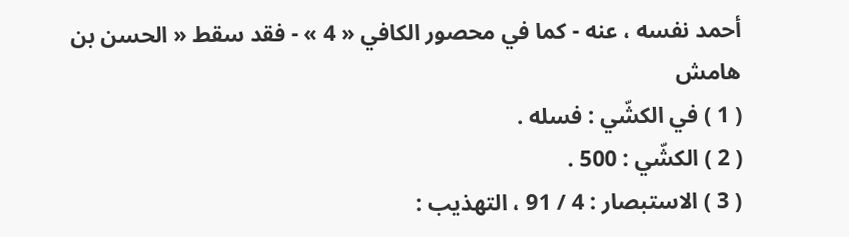أحمد نفسه ، عنه - كما في محصور الكافي « 4 » - فقد سقط « الحسن بن
هامش
( 1 ) في الكشّي : فسله .
( 2 ) الكشّي : 500 .
( 3 ) الاستبصار : 4 / 91 ، التهذيب :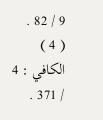9 / 82 .
( 4 ) الكافي : 4 / 371 .